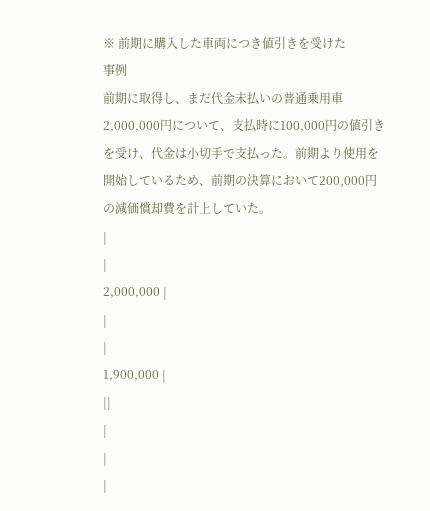※ 前期に購入した車両につき値引きを受けた
事例
前期に取得し、まだ代金未払いの普通乗用車2,000,000円について、支払時に100,000円の値引きを受け、代金は小切手で支払った。前期より使用を開始しているため、前期の決算において200,000円の減価償却費を計上していた。
|
|
2,000,000 |
|
|
1,900,000 |
||
|
|
|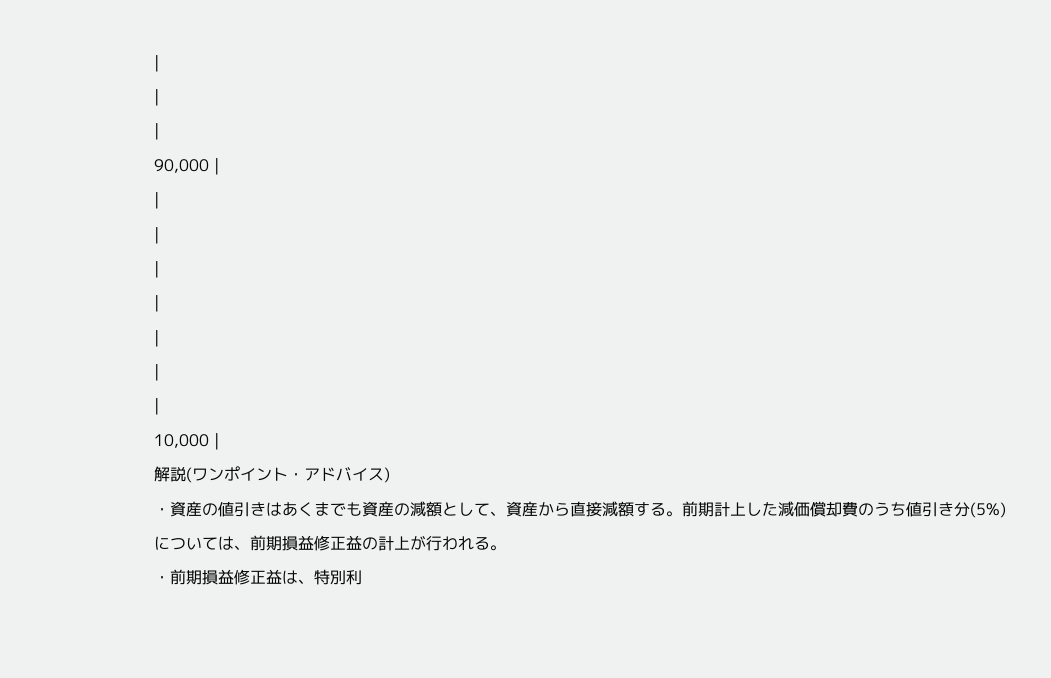|
|
|
90,000 |
|
|
|
|
|
|
|
10,000 |
解説(ワンポイント・アドバイス)
・資産の値引きはあくまでも資産の減額として、資産から直接減額する。前期計上した減価償却費のうち値引き分(5%)については、前期損益修正益の計上が行われる。
・前期損益修正益は、特別利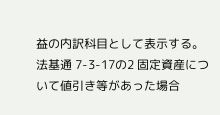益の内訳科目として表示する。
法基通 7-3-17の2 固定資産について値引き等があった場合